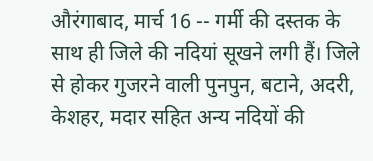औरंगाबाद, मार्च 16 -- गर्मी की दस्तक के साथ ही जिले की नदियां सूखने लगी हैं। जिले से होकर गुजरने वाली पुनपुन, बटाने, अदरी, केशहर, मदार सहित अन्य नदियों की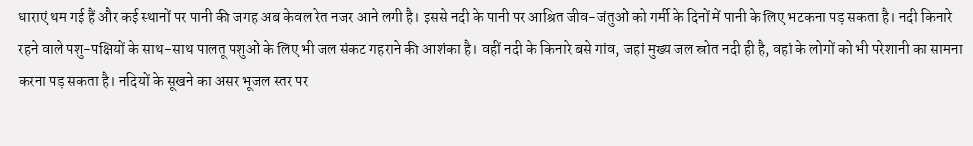धाराएं थम गई हैं और कई स्थानों पर पानी की जगह अब केवल रेत नजर आने लगी है। इससे नदी के पानी पर आश्रित जीव-जंतुओं को गर्मी के दिनों में पानी के लिए भटकना पड़ सकता है। नदी किनारे रहने वाले पशु-पक्षियों के साथ-साथ पालतू पशुओं के लिए भी जल संकट गहराने की आशंका है। वहीं नदी के किनारे बसे गांव, जहां मुख्य जल स्रोत नदी ही है, वहां के लोगों को भी परेशानी का सामना करना पड़ सकता है। नदियों के सूखने का असर भूजल स्तर पर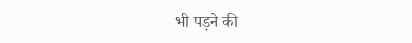भी पड़ने की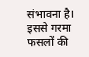संभावना है। इससे गरमा फसलों की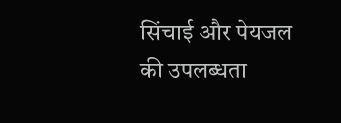सिंचाई और पेयजल की उपलब्धता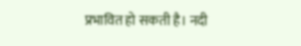प्रभावित हो सकती है। नदी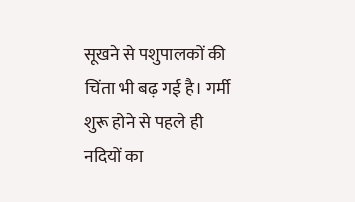सूखने से पशुपालकों की चिंता भी बढ़ गई है। गर्मी शुरू होने से पहले ही नदियों का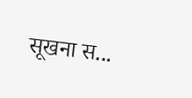सूखना स...